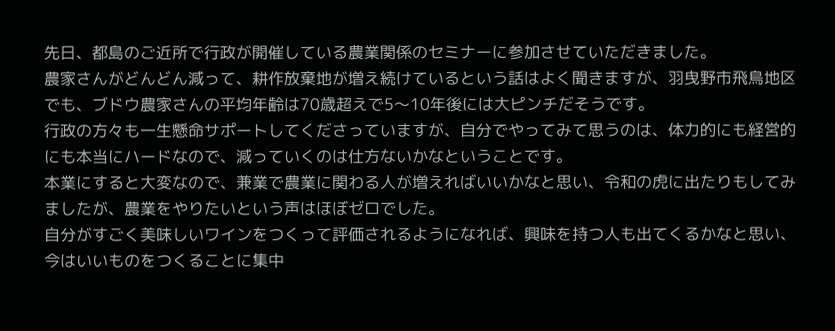先日、都島のご近所で行政が開催している農業関係のセミナーに参加させていただきました。
農家さんがどんどん減って、耕作放棄地が増え続けているという話はよく聞きますが、羽曳野市飛鳥地区でも、ブドウ農家さんの平均年齢は70歳超えで5〜10年後には大ピンチだそうです。
行政の方々も一生懸命サポートしてくださっていますが、自分でやってみて思うのは、体力的にも経営的にも本当にハードなので、減っていくのは仕方ないかなということです。
本業にすると大変なので、兼業で農業に関わる人が増えればいいかなと思い、令和の虎に出たりもしてみましたが、農業をやりたいという声はほぼゼロでした。
自分がすごく美味しいワインをつくって評価されるようになれば、興味を持つ人も出てくるかなと思い、今はいいものをつくることに集中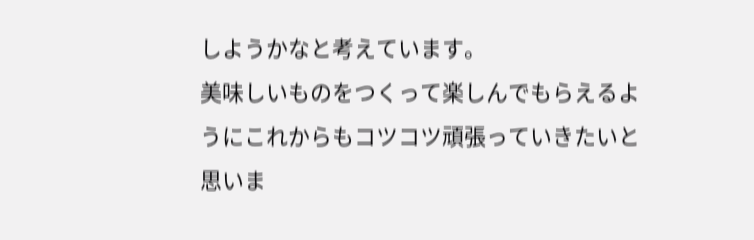しようかなと考えています。
美味しいものをつくって楽しんでもらえるようにこれからもコツコツ頑張っていきたいと思いま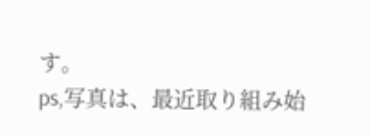す。
ps,写真は、最近取り組み始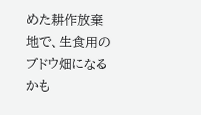めた耕作放棄地で、生食用のブドウ畑になるかも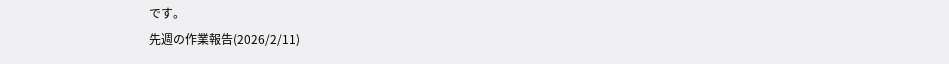です。
先週の作業報告(2026/2/11)